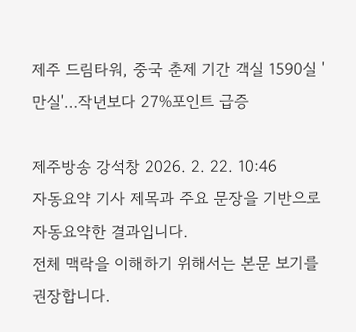제주 드림타워, 중국 춘제 기간 객실 1590실 '만실'…작년보다 27%포인트 급증

제주방송 강석창 2026. 2. 22. 10:46
자동요약 기사 제목과 주요 문장을 기반으로 자동요약한 결과입니다.
전체 맥락을 이해하기 위해서는 본문 보기를 권장합니다.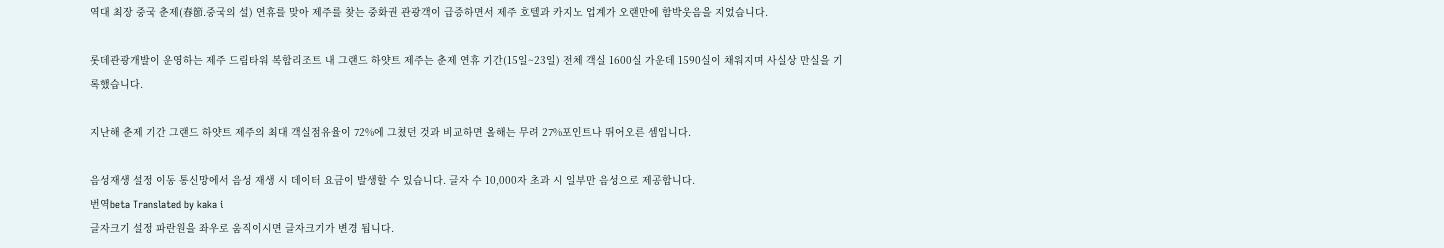역대 최장 중국 춘제(春節.중국의 설) 연휴를 맞아 제주를 찾는 중화권 관광객이 급증하면서 제주 호텔과 카지노 업계가 오랜만에 함박웃음을 지었습니다.

롯데관광개발이 운영하는 제주 드림타워 복합리조트 내 그랜드 하얏트 제주는 춘제 연휴 기간(15일~23일) 전체 객실 1600실 가운데 1590실이 채워지며 사실상 만실을 기록했습니다.

지난해 춘제 기간 그랜드 하얏트 제주의 최대 객실점유율이 72%에 그쳤던 것과 비교하면 올해는 무려 27%포인트나 뛰어오른 셈입니다.

음성재생 설정 이동 통신망에서 음성 재생 시 데이터 요금이 발생할 수 있습니다. 글자 수 10,000자 초과 시 일부만 음성으로 제공합니다.
번역beta Translated by kaka i
글자크기 설정 파란원을 좌우로 움직이시면 글자크기가 변경 됩니다.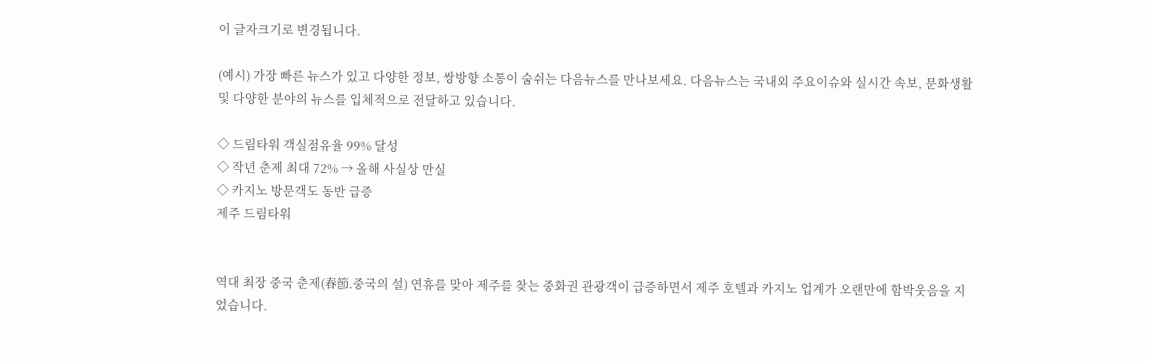이 글자크기로 변경됩니다.

(예시) 가장 빠른 뉴스가 있고 다양한 정보, 쌍방향 소통이 숨쉬는 다음뉴스를 만나보세요. 다음뉴스는 국내외 주요이슈와 실시간 속보, 문화생활 및 다양한 분야의 뉴스를 입체적으로 전달하고 있습니다.

◇ 드림타워 객실점유율 99% 달성
◇ 작년 춘제 최대 72% → 올해 사실상 만실
◇ 카지노 방문객도 동반 급증
제주 드림타워


역대 최장 중국 춘제(春節.중국의 설) 연휴를 맞아 제주를 찾는 중화권 관광객이 급증하면서 제주 호텔과 카지노 업계가 오랜만에 함박웃음을 지었습니다.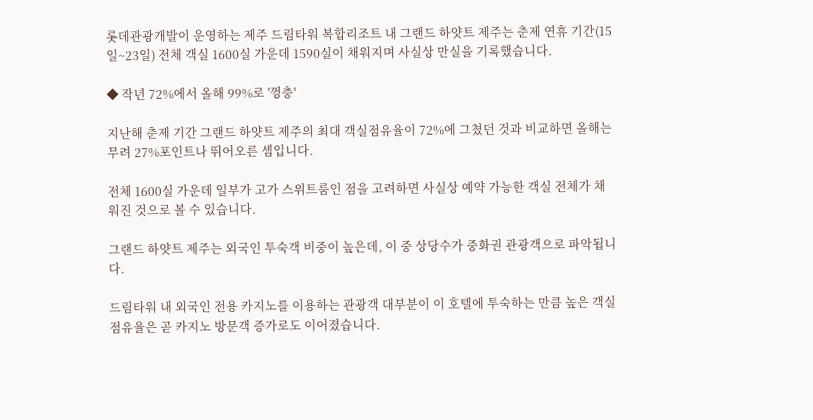롯데관광개발이 운영하는 제주 드림타워 복합리조트 내 그랜드 하얏트 제주는 춘제 연휴 기간(15일~23일) 전체 객실 1600실 가운데 1590실이 채워지며 사실상 만실을 기록했습니다.

◆ 작년 72%에서 올해 99%로 '껑충'

지난해 춘제 기간 그랜드 하얏트 제주의 최대 객실점유율이 72%에 그쳤던 것과 비교하면 올해는 무려 27%포인트나 뛰어오른 셈입니다.

전체 1600실 가운데 일부가 고가 스위트룸인 점을 고려하면 사실상 예약 가능한 객실 전체가 채워진 것으로 볼 수 있습니다.

그랜드 하얏트 제주는 외국인 투숙객 비중이 높은데, 이 중 상당수가 중화권 관광객으로 파악됩니다.

드림타워 내 외국인 전용 카지노를 이용하는 관광객 대부분이 이 호텔에 투숙하는 만큼 높은 객실점유율은 곧 카지노 방문객 증가로도 이어졌습니다.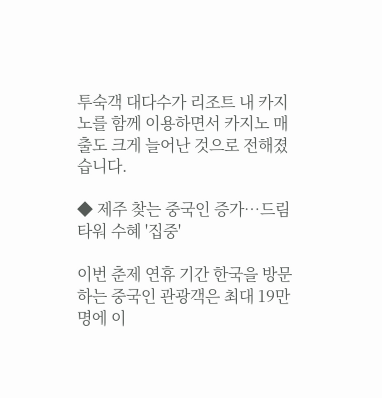투숙객 대다수가 리조트 내 카지노를 함께 이용하면서 카지노 매출도 크게 늘어난 것으로 전해졌습니다.

◆ 제주 찾는 중국인 증가…드림타워 수혜 '집중'

이번 춘제 연휴 기간 한국을 방문하는 중국인 관광객은 최대 19만명에 이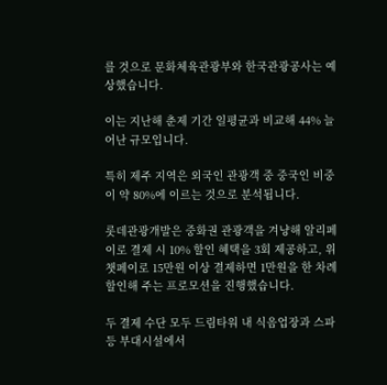를 것으로 문화체육관광부와 한국관광공사는 예상했습니다.

이는 지난해 춘제 기간 일평균과 비교해 44% 늘어난 규모입니다.

특히 제주 지역은 외국인 관광객 중 중국인 비중이 약 80%에 이르는 것으로 분석됩니다.

롯데관광개발은 중화권 관광객을 겨냥해 알리페이로 결제 시 10% 할인 혜택을 3회 제공하고, 위챗페이로 15만원 이상 결제하면 1만원을 한 차례 할인해 주는 프로모션을 진행했습니다.

두 결제 수단 모두 드림타워 내 식음업장과 스파 등 부대시설에서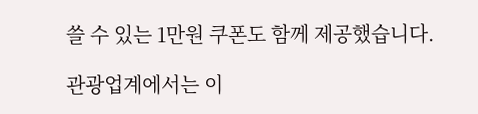쓸 수 있는 1만원 쿠폰도 함께 제공했습니다.

관광업계에서는 이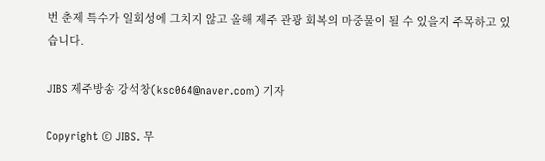번 춘제 특수가 일회성에 그치지 않고 올해 제주 관광 회복의 마중물이 될 수 있을지 주목하고 있습니다.

JIBS 제주방송 강석창(ksc064@naver.com) 기자

Copyright © JIBS. 무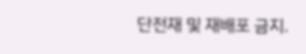단전재 및 재배포 금지.